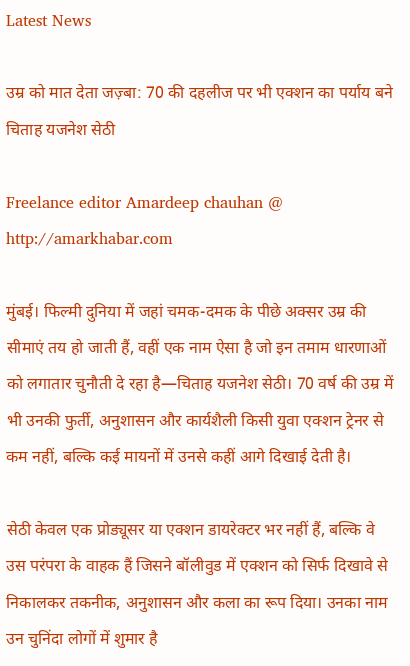Latest News

उम्र को मात देता जज़्बा: 70 की दहलीज पर भी एक्शन का पर्याय बने चिताह यजनेश सेठी

Freelance editor Amardeep chauhan @ http://amarkhabar.com

मुंबई। फिल्मी दुनिया में जहां चमक-दमक के पीछे अक्सर उम्र की सीमाएं तय हो जाती हैं, वहीं एक नाम ऐसा है जो इन तमाम धारणाओं को लगातार चुनौती दे रहा है—चिताह यजनेश सेठी। 70 वर्ष की उम्र में भी उनकी फुर्ती, अनुशासन और कार्यशैली किसी युवा एक्शन ट्रेनर से कम नहीं, बल्कि कई मायनों में उनसे कहीं आगे दिखाई देती है।

सेठी केवल एक प्रोड्यूसर या एक्शन डायरेक्टर भर नहीं हैं, बल्कि वे उस परंपरा के वाहक हैं जिसने बॉलीवुड में एक्शन को सिर्फ दिखावे से निकालकर तकनीक, अनुशासन और कला का रूप दिया। उनका नाम उन चुनिंदा लोगों में शुमार है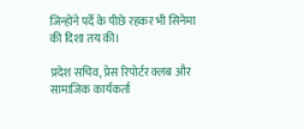जिन्होंने पर्दे के पीछे रहकर भी सिनेमा की दिशा तय की।

प्रदेश सचिव, प्रेस रिपोर्टर क्लब और सामाजिक कार्यकर्ता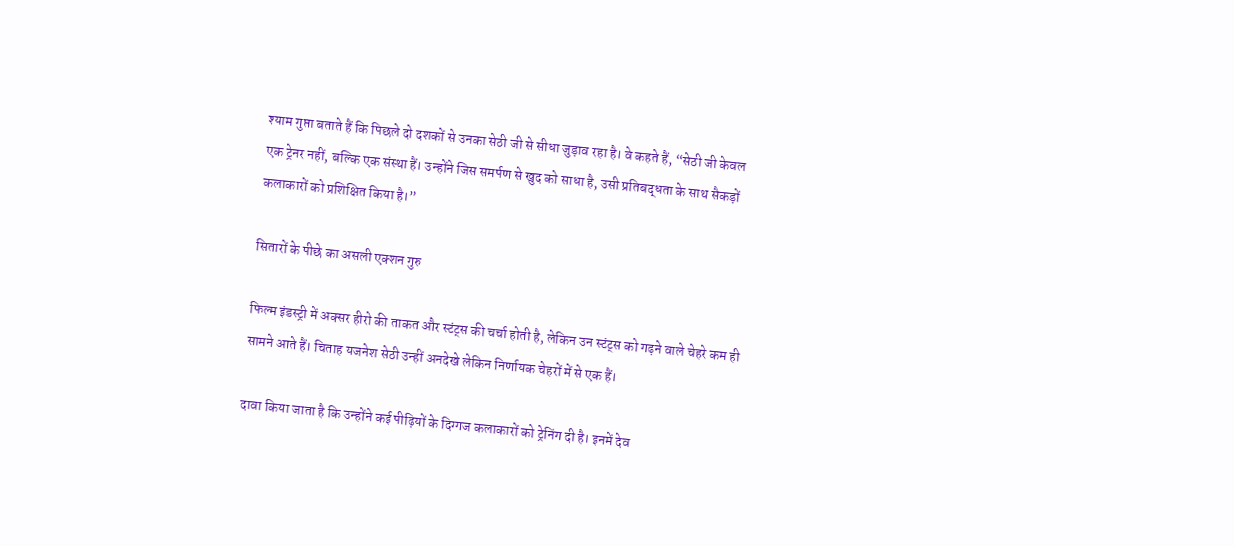श्याम गुप्ता बताते हैं कि पिछले दो दशकों से उनका सेठी जी से सीधा जुड़ाव रहा है। वे कहते हैं, “सेठी जी केवल एक ट्रेनर नहीं, बल्कि एक संस्था हैं। उन्होंने जिस समर्पण से खुद को साधा है, उसी प्रतिबद्धता के साथ सैकड़ों कलाकारों को प्रशिक्षित किया है।”

सितारों के पीछे का असली एक्शन गुरु

फिल्म इंडस्ट्री में अक्सर हीरो की ताकत और स्टंट्स की चर्चा होती है, लेकिन उन स्टंट्स को गढ़ने वाले चेहरे कम ही सामने आते हैं। चिताह यजनेश सेठी उन्हीं अनदेखे लेकिन निर्णायक चेहरों में से एक हैं।

दावा किया जाता है कि उन्होंने कई पीढ़ियों के दिग्गज कलाकारों को ट्रेनिंग दी है। इनमें देव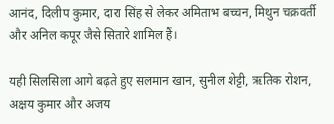आनंद, दिलीप कुमार, दारा सिंह से लेकर अमिताभ बच्चन, मिथुन चक्रवर्ती और अनिल कपूर जैसे सितारे शामिल हैं।

यही सिलसिला आगे बढ़ते हुए सलमान खान, सुनील शेट्टी, ऋतिक रोशन, अक्षय कुमार और अजय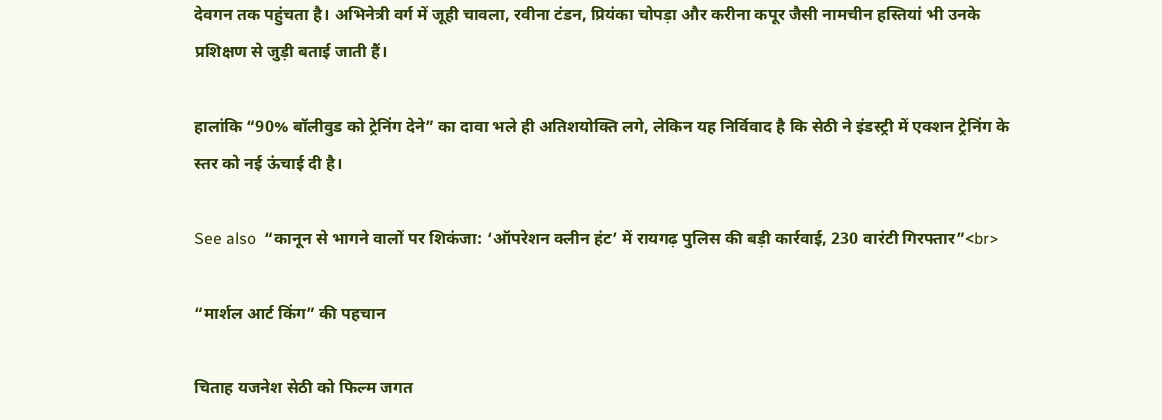देवगन तक पहुंचता है। अभिनेत्री वर्ग में जूही चावला, रवीना टंडन, प्रियंका चोपड़ा और करीना कपूर जैसी नामचीन हस्तियां भी उनके प्रशिक्षण से जुड़ी बताई जाती हैं।

हालांकि “90% बॉलीवुड को ट्रेनिंग देने” का दावा भले ही अतिशयोक्ति लगे, लेकिन यह निर्विवाद है कि सेठी ने इंडस्ट्री में एक्शन ट्रेनिंग के स्तर को नई ऊंचाई दी है।

See also  “कानून से भागने वालों पर शिकंजा: ‘ऑपरेशन क्लीन हंट’ में रायगढ़ पुलिस की बड़ी कार्रवाई, 230 वारंटी गिरफ्तार”<br>

“मार्शल आर्ट किंग” की पहचान

चिताह यजनेश सेठी को फिल्म जगत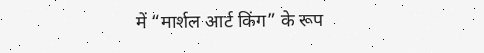में “मार्शल आर्ट किंग” के रूप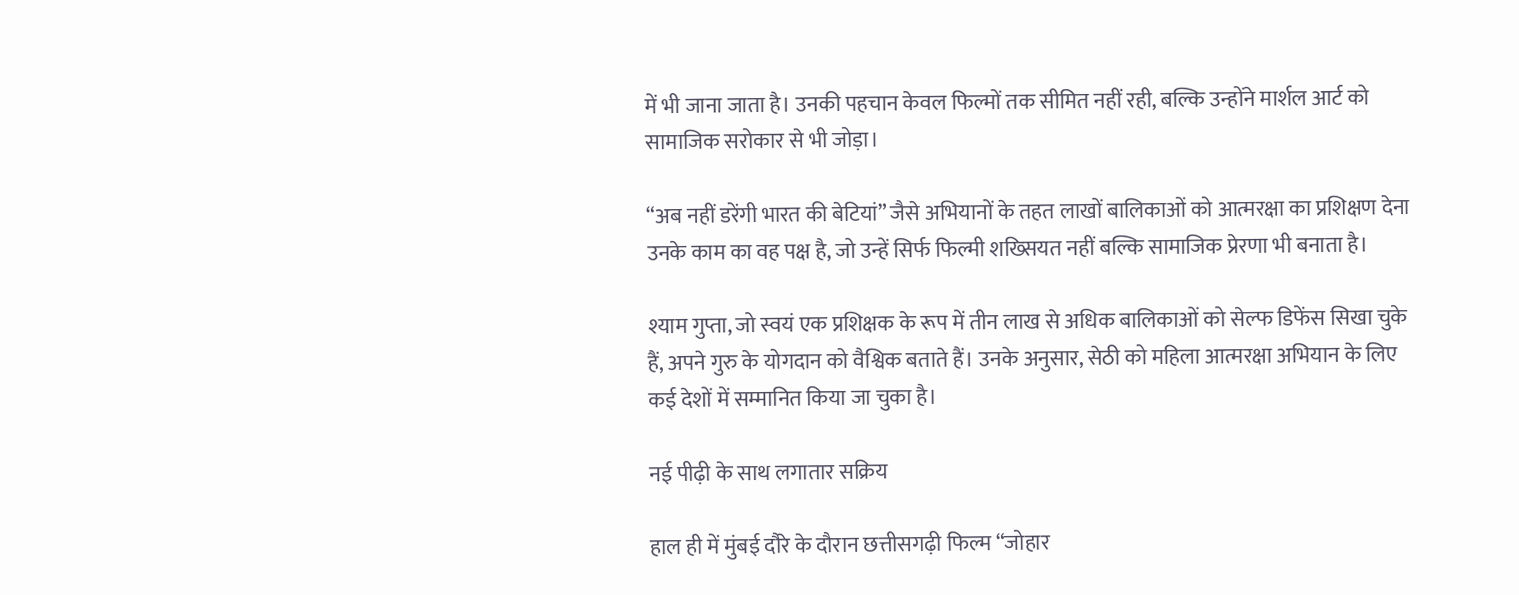में भी जाना जाता है। उनकी पहचान केवल फिल्मों तक सीमित नहीं रही, बल्कि उन्होंने मार्शल आर्ट को सामाजिक सरोकार से भी जोड़ा।

“अब नहीं डरेंगी भारत की बेटियां” जैसे अभियानों के तहत लाखों बालिकाओं को आत्मरक्षा का प्रशिक्षण देना उनके काम का वह पक्ष है, जो उन्हें सिर्फ फिल्मी शख्सियत नहीं बल्कि सामाजिक प्रेरणा भी बनाता है।

श्याम गुप्ता, जो स्वयं एक प्रशिक्षक के रूप में तीन लाख से अधिक बालिकाओं को सेल्फ डिफेंस सिखा चुके हैं, अपने गुरु के योगदान को वैश्विक बताते हैं। उनके अनुसार, सेठी को महिला आत्मरक्षा अभियान के लिए कई देशों में सम्मानित किया जा चुका है।

नई पीढ़ी के साथ लगातार सक्रिय

हाल ही में मुंबई दौरे के दौरान छत्तीसगढ़ी फिल्म “जोहार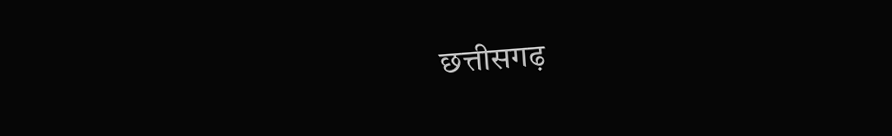छत्तीसगढ़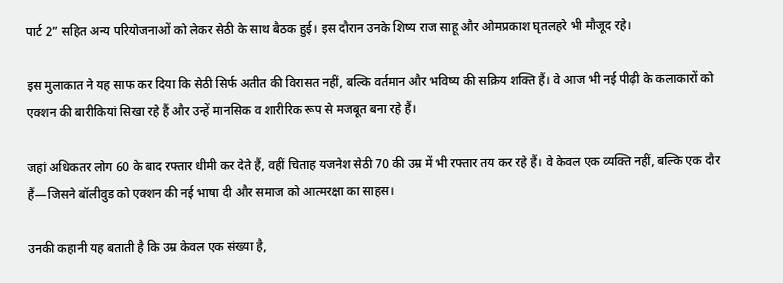पार्ट 2” सहित अन्य परियोजनाओं को लेकर सेठी के साथ बैठक हुई। इस दौरान उनके शिष्य राज साहू और ओमप्रकाश घृतलहरे भी मौजूद रहे।

इस मुलाकात ने यह साफ कर दिया कि सेठी सिर्फ अतीत की विरासत नहीं, बल्कि वर्तमान और भविष्य की सक्रिय शक्ति हैं। वे आज भी नई पीढ़ी के कलाकारों को एक्शन की बारीकियां सिखा रहे हैं और उन्हें मानसिक व शारीरिक रूप से मजबूत बना रहे हैं।

जहां अधिकतर लोग 60 के बाद रफ्तार धीमी कर देते हैं, वहीं चिताह यजनेश सेठी 70 की उम्र में भी रफ्तार तय कर रहे हैं। वे केवल एक व्यक्ति नहीं, बल्कि एक दौर हैं—जिसने बॉलीवुड को एक्शन की नई भाषा दी और समाज को आत्मरक्षा का साहस।

उनकी कहानी यह बताती है कि उम्र केवल एक संख्या है,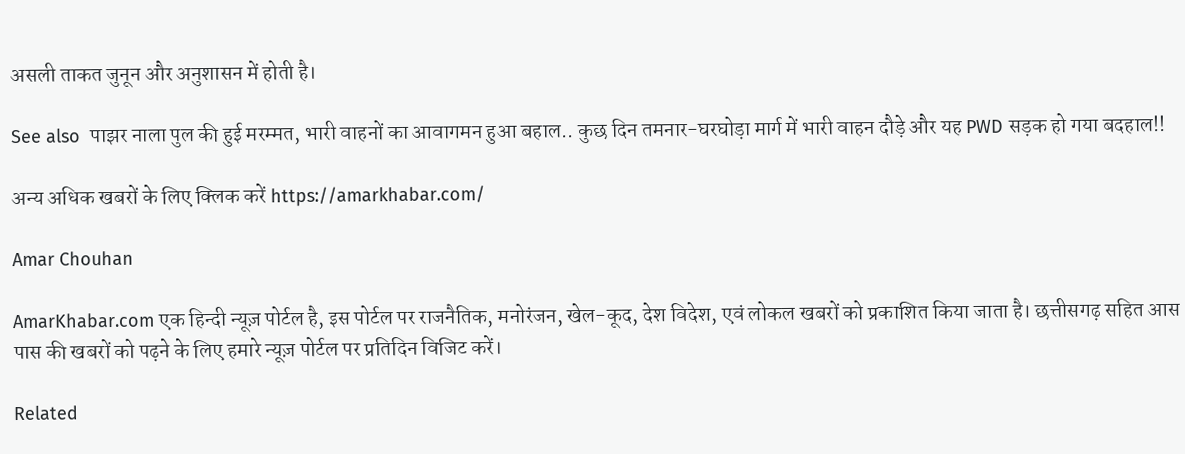असली ताकत जुनून और अनुशासन में होती है।

See also  पाझर नाला पुल की हुई मरम्मत, भारी वाहनों का आवागमन हुआ बहाल.. कुछ दिन तमनार-घरघोड़ा मार्ग में भारी वाहन दौड़े और यह PWD सड़क हो गया बदहाल!!

अन्य अधिक खबरों के लिए क्लिक करें https://amarkhabar.com/

Amar Chouhan

AmarKhabar.com एक हिन्दी न्यूज़ पोर्टल है, इस पोर्टल पर राजनैतिक, मनोरंजन, खेल-कूद, देश विदेश, एवं लोकल खबरों को प्रकाशित किया जाता है। छत्तीसगढ़ सहित आस पास की खबरों को पढ़ने के लिए हमारे न्यूज़ पोर्टल पर प्रतिदिन विजिट करें।

Related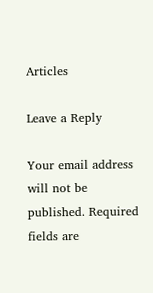Articles

Leave a Reply

Your email address will not be published. Required fields are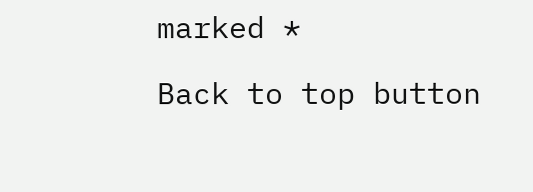marked *

Back to top button